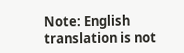Note: English translation is not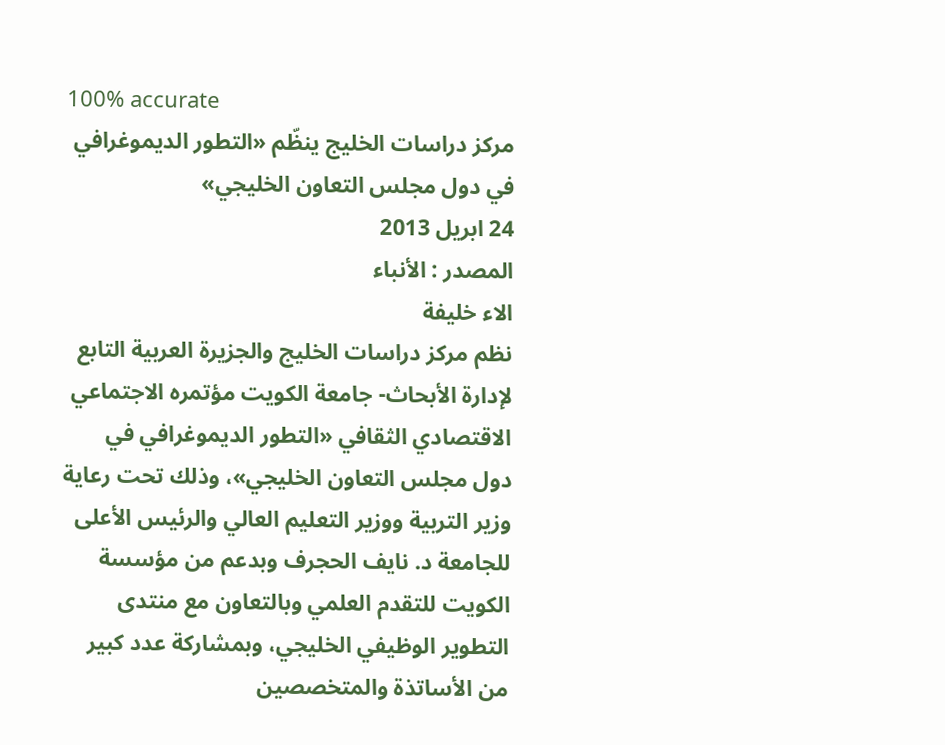100% accurate
مركز دراسات الخليج ينظّم «التطور الديموغرافي في دول مجلس التعاون الخليجي»
24 ابريل 2013
المصدر : الأنباء
الاء خليفة
نظم مركز دراسات الخليج والجزيرة العربية التابع لإدارة الأبحاث- جامعة الكويت مؤتمره الاجتماعي الاقتصادي الثقافي «التطور الديموغرافي في دول مجلس التعاون الخليجي»، وذلك تحت رعاية وزير التربية ووزير التعليم العالي والرئيس الأعلى للجامعة د. نايف الحجرف وبدعم من مؤسسة الكويت للتقدم العلمي وبالتعاون مع منتدى التطوير الوظيفي الخليجي، وبمشاركة عدد كبير من الأساتذة والمتخصصين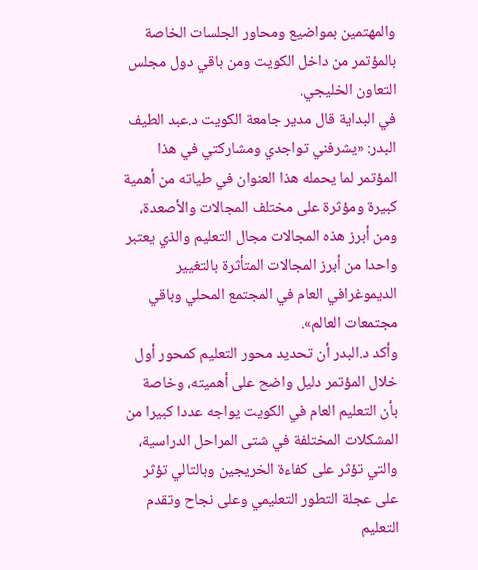والمهتمين بمواضيع ومحاور الجلسات الخاصة بالمؤتمر من داخل الكويت ومن باقي دول مجلس التعاون الخليجي.
في البداية قال مدير جامعة الكويت د.عبد الطيف البدر: «يشرفني تواجدي ومشاركتي في هذا المؤتمر لما يحمله هذا العنوان في طياته من أهمية كبيرة ومؤثرة على مختلف المجالات والأصعدة، ومن أبرز هذه المجالات مجال التعليم والذي يعتبر واحدا من أبرز المجالات المتأثرة بالتغيير الديموغرافي العام في المجتمع المحلي وباقي مجتمعات العالم».
وأكد د.البدر أن تحديد محور التعليم كمحور أول خلال المؤتمر دليل واضح على أهميته، وخاصة بأن التعليم العام في الكويت يواجه عددا كبيرا من المشكلات المختلفة في شتى المراحل الدراسية، والتي تؤثر على كفاءة الخريجين وبالتالي تؤثر على عجلة التطور التعليمي وعلى نجاح وتقدم التعليم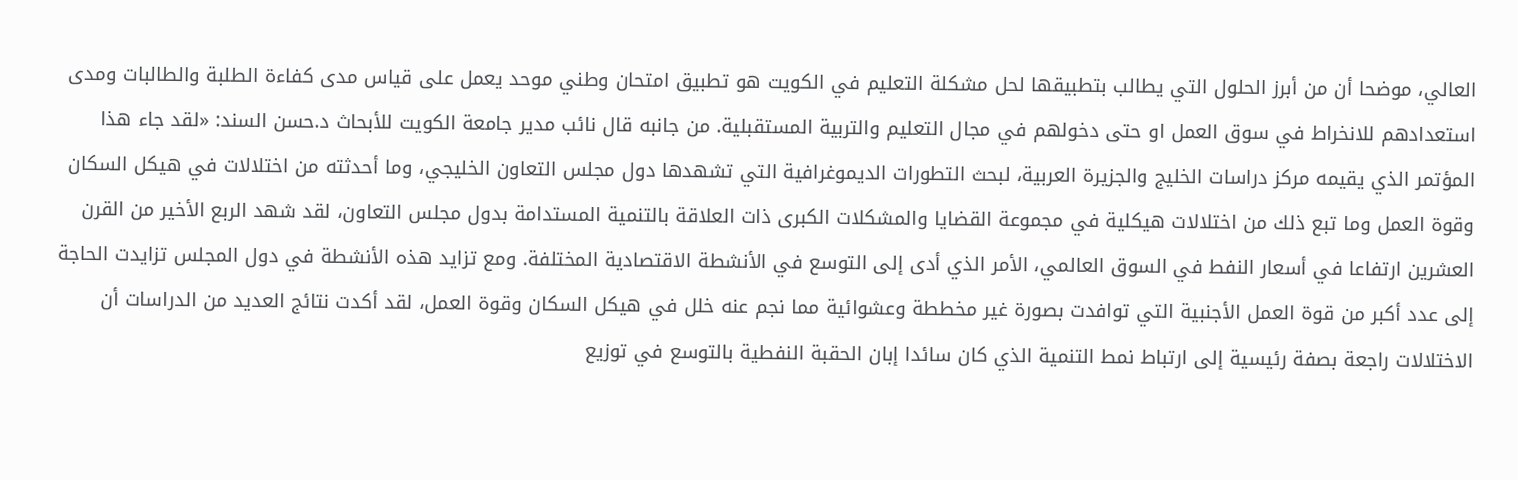العالي، موضحا أن من أبرز الحلول التي يطالب بتطبيقها لحل مشكلة التعليم في الكويت هو تطبيق امتحان وطني موحد يعمل على قياس مدى كفاءة الطلبة والطالبات ومدى استعدادهم للانخراط في سوق العمل او حتى دخولهم في مجال التعليم والتربية المستقبلية. من جانبه قال نائب مدير جامعة الكويت للأبحاث د.حسن السند: «لقد جاء هذا المؤتمر الذي يقيمه مركز دراسات الخليج والجزيرة العربية، لبحث التطورات الديموغرافية التي تشهدها دول مجلس التعاون الخليجي، وما أحدثته من اختلالات في هيكل السكان وقوة العمل وما تبع ذلك من اختلالات هيكلية في مجموعة القضايا والمشكلات الكبرى ذات العلاقة بالتنمية المستدامة بدول مجلس التعاون، لقد شهد الربع الأخير من القرن العشرين ارتفاعا في أسعار النفط في السوق العالمي، الأمر الذي أدى إلى التوسع في الأنشطة الاقتصادية المختلفة. ومع تزايد هذه الأنشطة في دول المجلس تزايدت الحاجة إلى عدد أكبر من قوة العمل الأجنبية التي توافدت بصورة غير مخططة وعشوائية مما نجم عنه خلل في هيكل السكان وقوة العمل، لقد أكدت نتائج العديد من الدراسات أن الاختلالات راجعة بصفة رئيسية إلى ارتباط نمط التنمية الذي كان سائدا إبان الحقبة النفطية بالتوسع في توزيع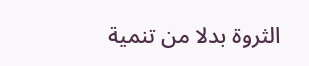الثروة بدلا من تنمية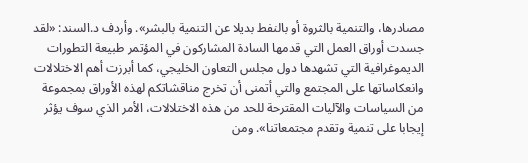مصادرها، والتنمية بالثروة أو بالنفط بديلا عن التنمية بالبشر». وأردف د.السند: «لقد جسدت أوراق العمل التي قدمها السادة المشاركون في المؤتمر طبيعة التطورات الديموغرافية التي تشهدها دول مجلس التعاون الخليجي، كما أبرزت أهم الاختلالات وانعكاساتها على المجتمع والتي أتمنى أن تخرج مناقشاتكم لهذه الأوراق بمجموعة من السياسات والآليات المقترحة للحد من هذه الاختلالات، الأمر الذي سوف يؤثر إيجابا على تنمية وتقدم مجتمعاتنا». ومن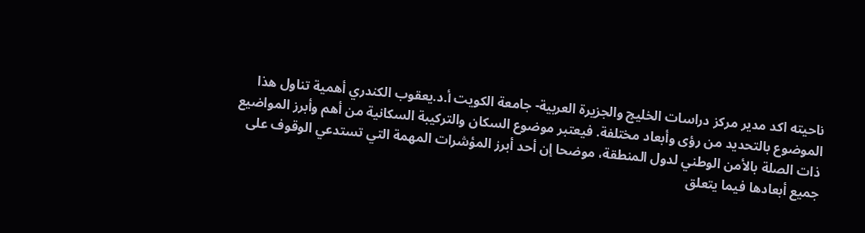ناحيته اكد مدير مركز دراسات الخليج والجزيرة العربية- جامعة الكويت أ.د.يعقوب الكندري أهمية تناول هذا الموضوع بالتحديد من رؤى وأبعاد مختلفة. فيعتبر موضوع السكان والتركيبة السكانية من أهم وأبرز المواضيع ذات الصلة بالأمن الوطني لدول المنطقة، موضحا إن أحد أبرز المؤشرات المهمة التي تستدعي الوقوف على جميع أبعادها فيما يتعلق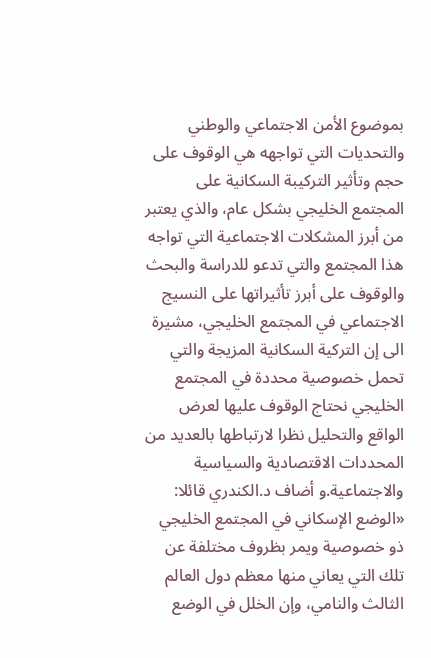بموضوع الأمن الاجتماعي والوطني والتحديات التي تواجهه هي الوقوف على حجم وتأثير التركيبة السكانية على المجتمع الخليجي بشكل عام، والذي يعتبر من أبرز المشكلات الاجتماعية التي تواجه هذا المجتمع والتي تدعو للدراسة والبحث والوقوف على أبرز تأثيراتها على النسيج الاجتماعي في المجتمع الخليجي، مشيرة الى إن التركية السكانية المزيجة والتي تحمل خصوصية محددة في المجتمع الخليجي نحتاج الوقوف عليها لعرض الواقع والتحليل نظرا لارتباطها بالعديد من المحددات الاقتصادية والسياسية والاجتماعية.و أضاف د.الكندري قائلا: «الوضع الإسكاني في المجتمع الخليجي ذو خصوصية ويمر بظروف مختلفة عن تلك التي يعاني منها معظم دول العالم الثالث والنامي، وإن الخلل في الوضع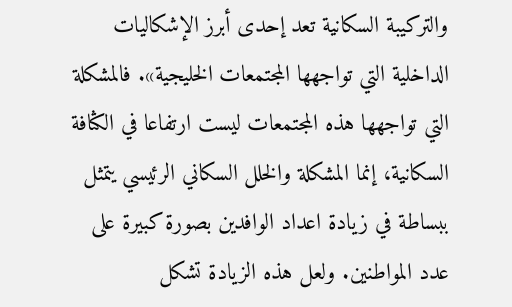والتركيبة السكانية تعد إحدى أبرز الإشكاليات الداخلية التي تواجهها المجتمعات الخليجية». فالمشكلة التي تواجهها هذه المجتمعات ليست ارتفاعا في الكثافة السكانية، إنما المشكلة والخلل السكاني الرئيسي يتمثل ببساطة في زيادة اعداد الوافدين بصورة كبيرة على عدد المواطنين. ولعل هذه الزيادة تشكل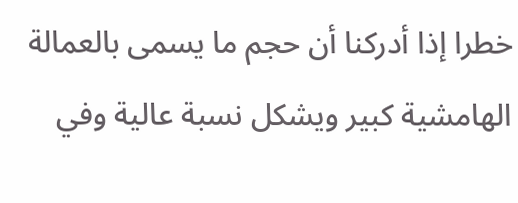خطرا إذا أدركنا أن حجم ما يسمى بالعمالة الهامشية كبير ويشكل نسبة عالية وفي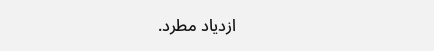ازدياد مطرد.